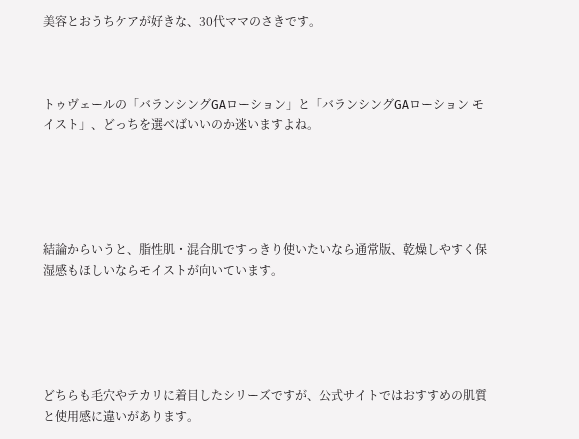美容とおうちケアが好きな、30代ママのさきです。



トゥヴェールの「バランシングGAローション」と「バランシングGAローション モイスト」、どっちを選べばいいのか迷いますよね。





結論からいうと、脂性肌・混合肌ですっきり使いたいなら通常版、乾燥しやすく保湿感もほしいならモイストが向いています。





どちらも毛穴やテカリに着目したシリーズですが、公式サイトではおすすめの肌質と使用感に違いがあります。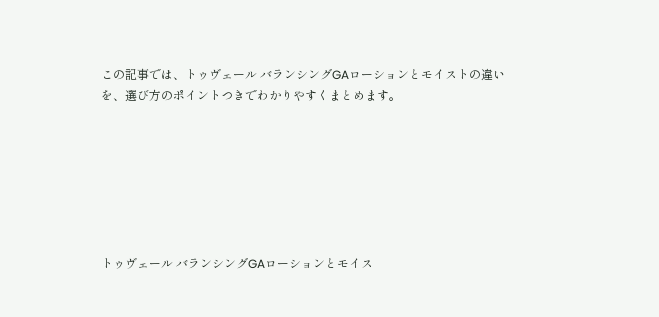この記事では、トゥヴェール バランシングGAローションとモイストの違いを、選び方のポイントつきでわかりやすくまとめます。







トゥヴェール バランシングGAローションとモイス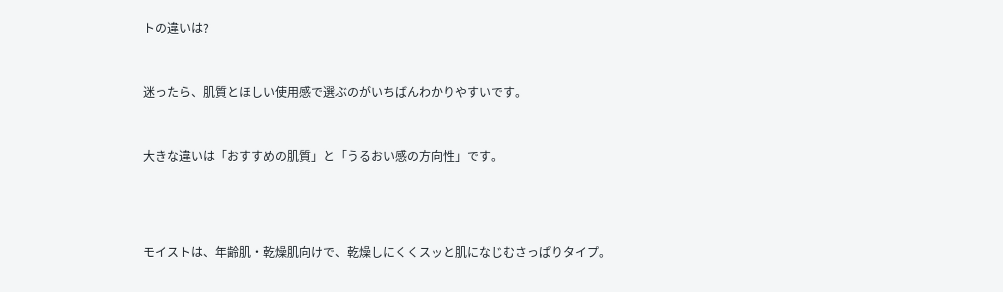トの違いは?



迷ったら、肌質とほしい使用感で選ぶのがいちばんわかりやすいです。



大きな違いは「おすすめの肌質」と「うるおい感の方向性」です。





モイストは、年齢肌・乾燥肌向けで、乾燥しにくくスッと肌になじむさっぱりタイプ。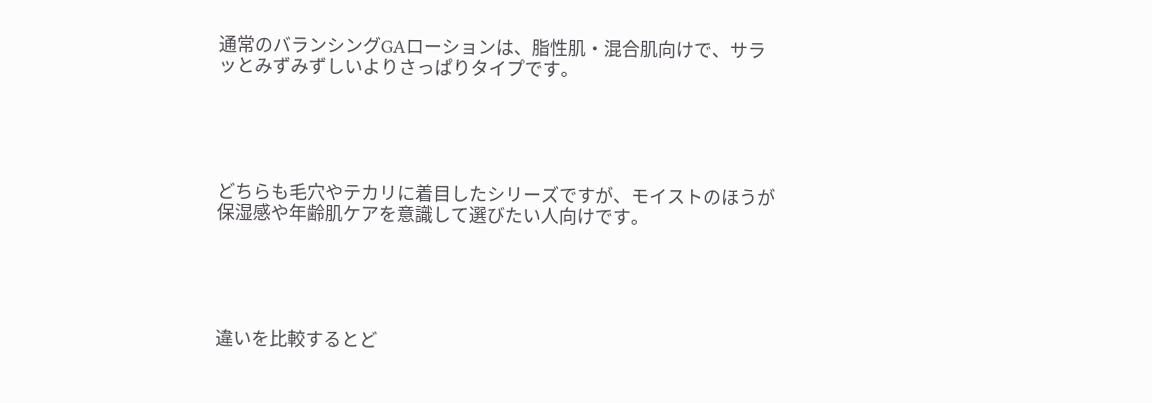通常のバランシングGAローションは、脂性肌・混合肌向けで、サラッとみずみずしいよりさっぱりタイプです。





どちらも毛穴やテカリに着目したシリーズですが、モイストのほうが保湿感や年齢肌ケアを意識して選びたい人向けです。





違いを比較するとど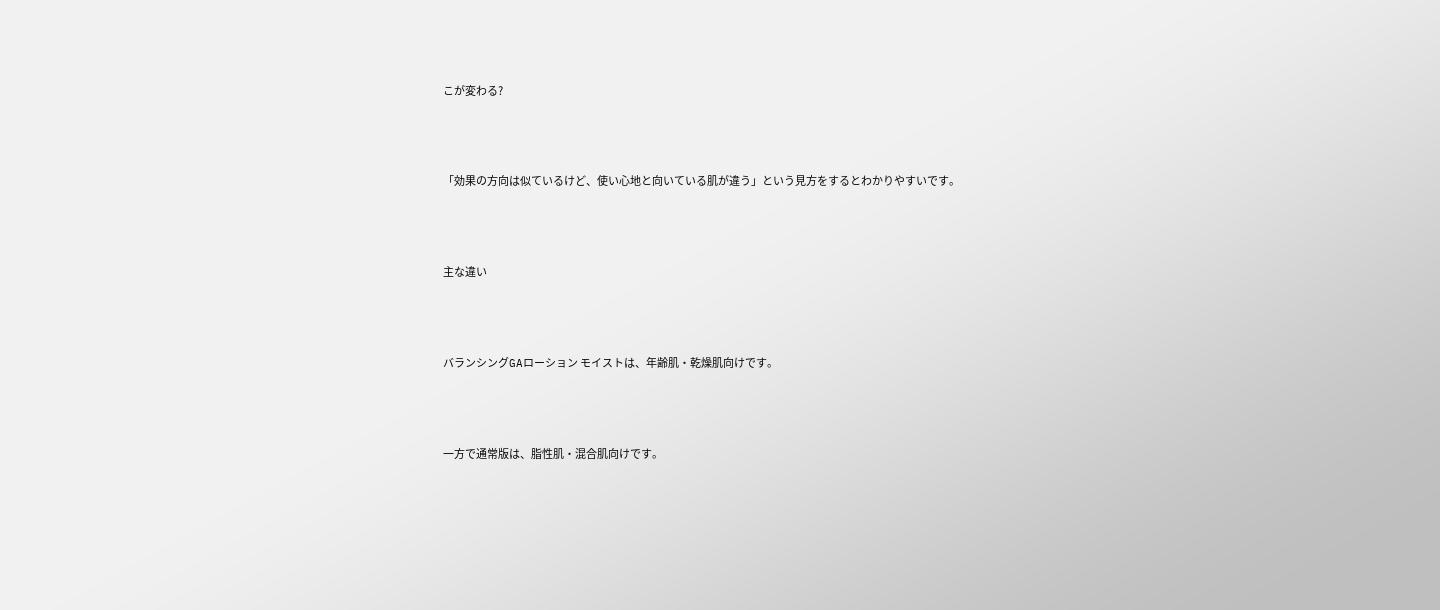こが変わる?



「効果の方向は似ているけど、使い心地と向いている肌が違う」という見方をするとわかりやすいです。



主な違い



バランシングGAローション モイストは、年齢肌・乾燥肌向けです。



一方で通常版は、脂性肌・混合肌向けです。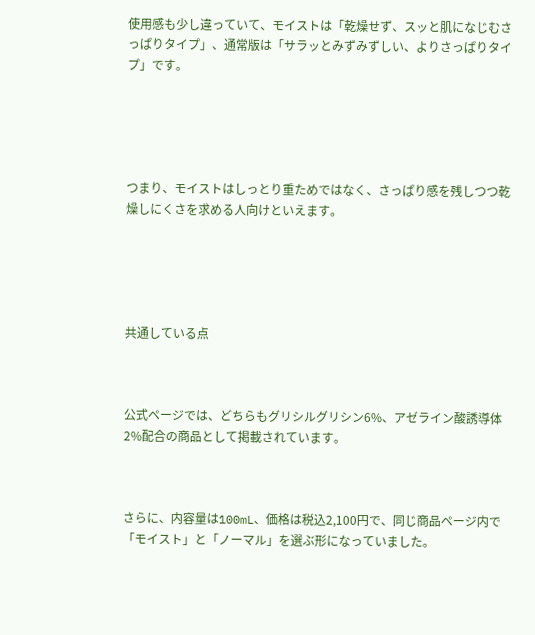使用感も少し違っていて、モイストは「乾燥せず、スッと肌になじむさっぱりタイプ」、通常版は「サラッとみずみずしい、よりさっぱりタイプ」です。





つまり、モイストはしっとり重ためではなく、さっぱり感を残しつつ乾燥しにくさを求める人向けといえます。





共通している点



公式ページでは、どちらもグリシルグリシン6%、アゼライン酸誘導体2%配合の商品として掲載されています。



さらに、内容量は100mL、価格は税込2,100円で、同じ商品ページ内で「モイスト」と「ノーマル」を選ぶ形になっていました。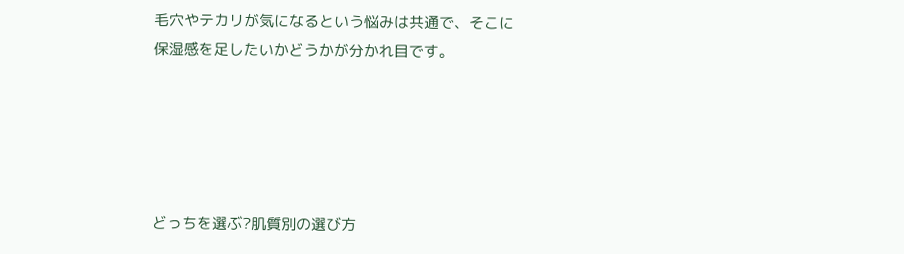毛穴やテカリが気になるという悩みは共通で、そこに保湿感を足したいかどうかが分かれ目です。





どっちを選ぶ?肌質別の選び方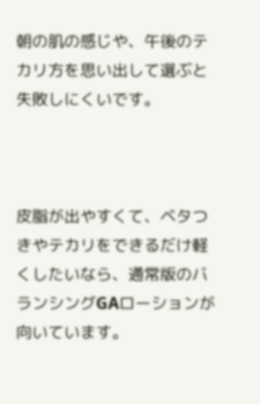朝の肌の感じや、午後のテカリ方を思い出して選ぶと失敗しにくいです。



皮脂が出やすくて、ベタつきやテカリをできるだけ軽くしたいなら、通常版のバランシングGAローションが向いています。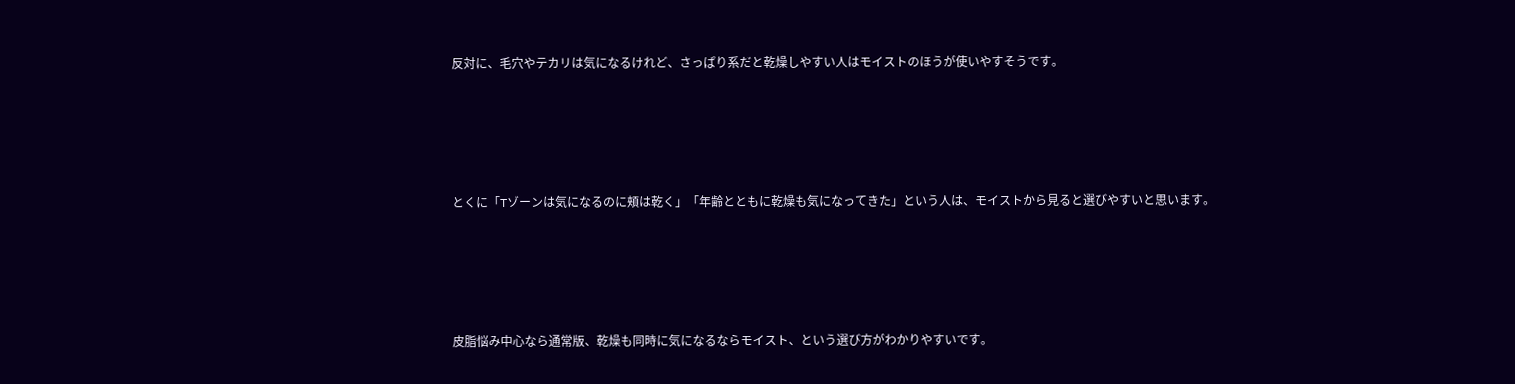反対に、毛穴やテカリは気になるけれど、さっぱり系だと乾燥しやすい人はモイストのほうが使いやすそうです。





とくに「Tゾーンは気になるのに頬は乾く」「年齢とともに乾燥も気になってきた」という人は、モイストから見ると選びやすいと思います。





皮脂悩み中心なら通常版、乾燥も同時に気になるならモイスト、という選び方がわかりやすいです。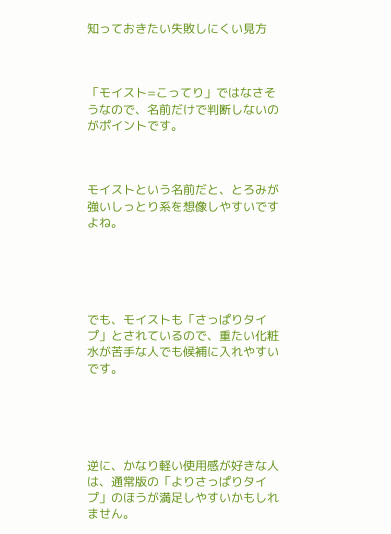知っておきたい失敗しにくい見方



「モイスト=こってり」ではなさそうなので、名前だけで判断しないのがポイントです。



モイストという名前だと、とろみが強いしっとり系を想像しやすいですよね。





でも、モイストも「さっぱりタイプ」とされているので、重たい化粧水が苦手な人でも候補に入れやすいです。





逆に、かなり軽い使用感が好きな人は、通常版の「よりさっぱりタイプ」のほうが満足しやすいかもしれません。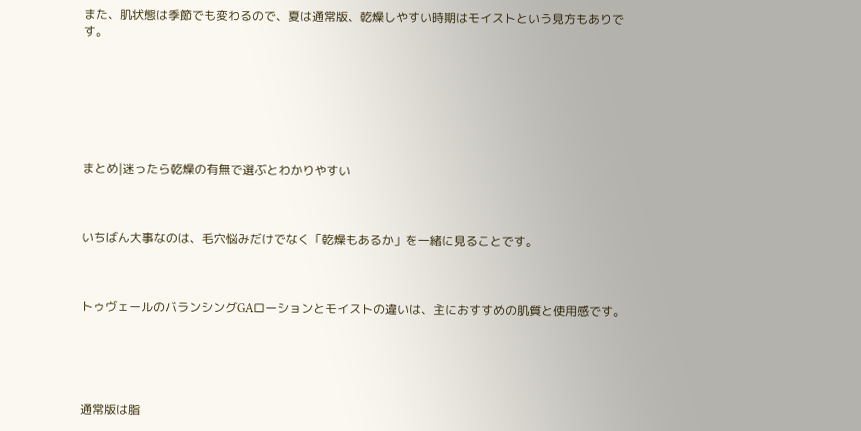また、肌状態は季節でも変わるので、夏は通常版、乾燥しやすい時期はモイストという見方もありです。







まとめ|迷ったら乾燥の有無で選ぶとわかりやすい



いちばん大事なのは、毛穴悩みだけでなく「乾燥もあるか」を一緒に見ることです。



トゥヴェールのバランシングGAローションとモイストの違いは、主におすすめの肌質と使用感です。





通常版は脂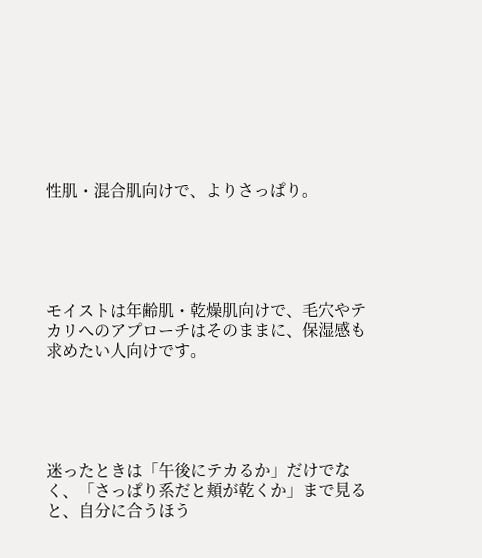性肌・混合肌向けで、よりさっぱり。





モイストは年齢肌・乾燥肌向けで、毛穴やテカリへのアプローチはそのままに、保湿感も求めたい人向けです。





迷ったときは「午後にテカるか」だけでなく、「さっぱり系だと頬が乾くか」まで見ると、自分に合うほう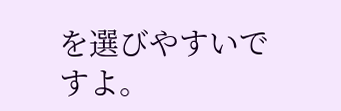を選びやすいですよ。